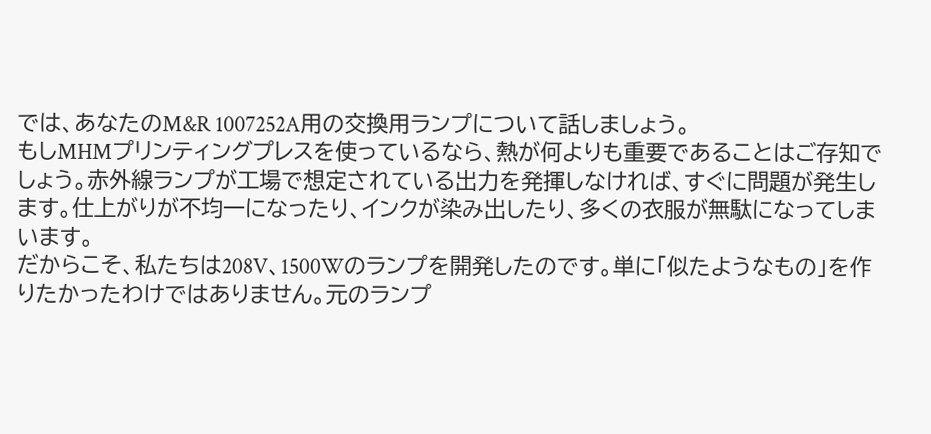では、あなたのM&R 1007252A用の交換用ランプについて話しましょう。
もしMHMプリンティングプレスを使っているなら、熱が何よりも重要であることはご存知でしょう。赤外線ランプが工場で想定されている出力を発揮しなければ、すぐに問題が発生します。仕上がりが不均一になったり、インクが染み出したり、多くの衣服が無駄になってしまいます。
だからこそ、私たちは208V、1500Wのランプを開発したのです。単に「似たようなもの」を作りたかったわけではありません。元のランプ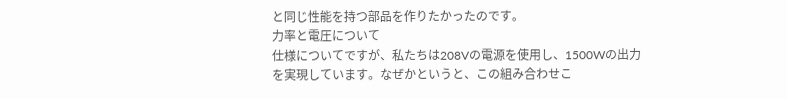と同じ性能を持つ部品を作りたかったのです。
力率と電圧について
仕様についてですが、私たちは208Vの電源を使用し、1500Wの出力を実現しています。なぜかというと、この組み合わせこ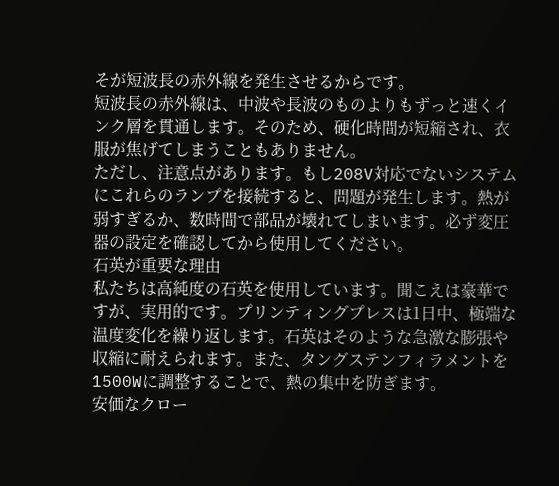そが短波長の赤外線を発生させるからです。
短波長の赤外線は、中波や長波のものよりもずっと速くインク層を貫通します。そのため、硬化時間が短縮され、衣服が焦げてしまうこともありません。
ただし、注意点があります。もし208V対応でないシステムにこれらのランプを接続すると、問題が発生します。熱が弱すぎるか、数時間で部品が壊れてしまいます。必ず変圧器の設定を確認してから使用してください。
石英が重要な理由
私たちは高純度の石英を使用しています。聞こえは豪華ですが、実用的です。プリンティングプレスは1日中、極端な温度変化を繰り返します。石英はそのような急激な膨張や収縮に耐えられます。また、タングステンフィラメントを1500Wに調整することで、熱の集中を防ぎます。
安価なクロー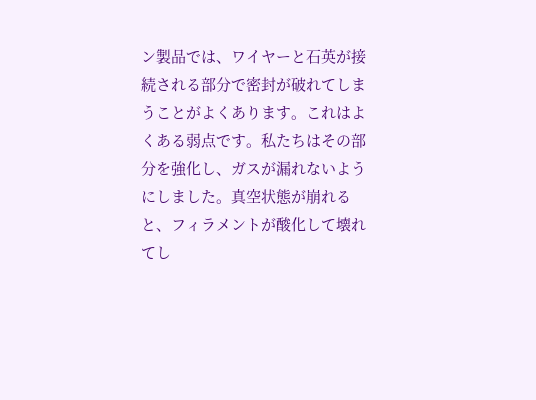ン製品では、ワイヤーと石英が接続される部分で密封が破れてしまうことがよくあります。これはよくある弱点です。私たちはその部分を強化し、ガスが漏れないようにしました。真空状態が崩れると、フィラメントが酸化して壊れてし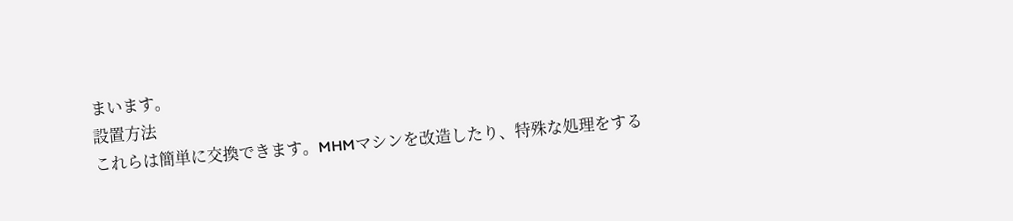まいます。
設置方法
これらは簡単に交換できます。MHMマシンを改造したり、特殊な処理をする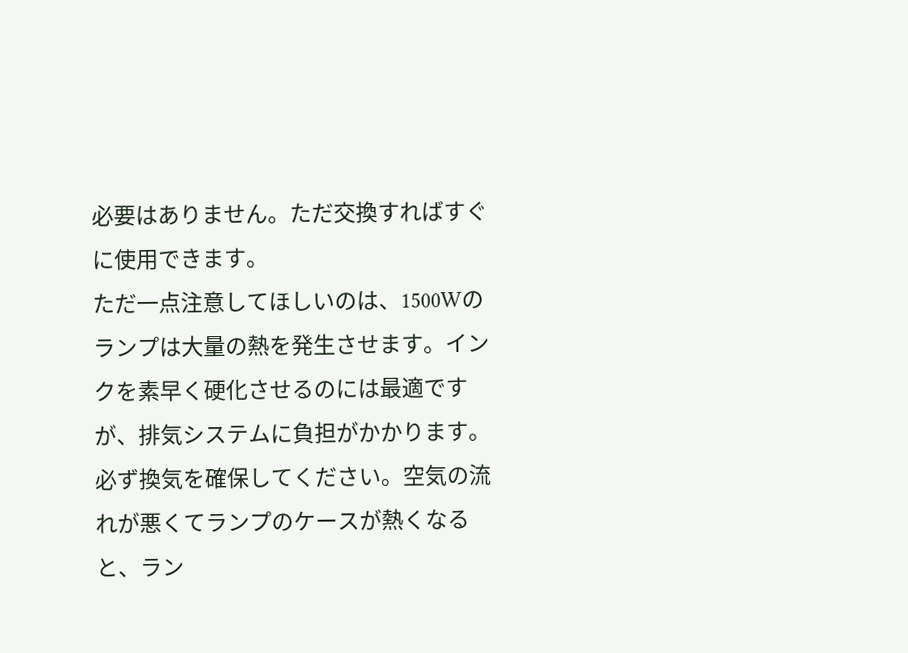必要はありません。ただ交換すればすぐに使用できます。
ただ一点注意してほしいのは、1500Wのランプは大量の熱を発生させます。インクを素早く硬化させるのには最適ですが、排気システムに負担がかかります。必ず換気を確保してください。空気の流れが悪くてランプのケースが熱くなると、ラン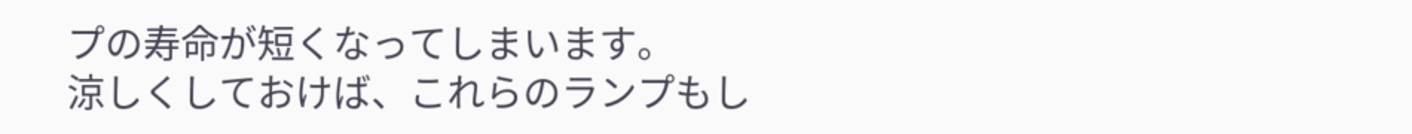プの寿命が短くなってしまいます。
涼しくしておけば、これらのランプもし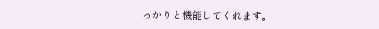っかりと機能してくれます。